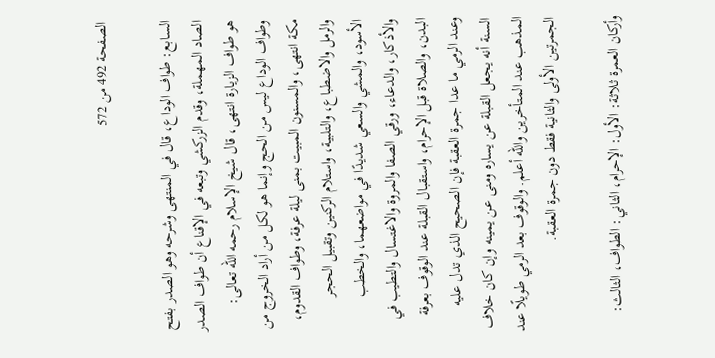الصفحة 492 من 572

السابع: طواف الوداع، قال في المنتهى وشرحه وهو الصدر بفتح الصاد المهملة، وقدم الزركشي وتبعه في الإقناع أن طواف الصدر هو طواف الزيارة انتهى، قال شيخ الإسلام رحمه الله تعالى: وطواف الوداع ليس من الحج وإنما هو لكل من أراد الخروج من مكة انتهى، والمسنون المبيت بمنى ليلة عرفة، وطواف القدوم، والرمل والاضطباع، والتلبية، واستلام الركنين وتقبيل الحجر الأسود، والمشي والسعي شديدًا في مواضعهما، والخطب والأذكار، والدعاء، ورقي الصفا والمروة والاغتسال والتطيب في البدن، والصلاة قبل الإحرام، واستقبال القبلة عند الوقوف بعرفة وعند الرمي ما عدا جمرة العقبة فإن الصحيح الذي تدل عليه السنة أنه يجعل القبلة عن يساره ومنى عن يمينه وإن كان خلاف المذهب عند المتأخرين والله أعلم. والوقوف بعد الرمي طويلًا عند الجمرتين الأولى والثانية فقط دون جمرة العقبة.

وأركان العمرة ثلاثة: الأول: الإحرام، الثاني: الطواف، الثالث: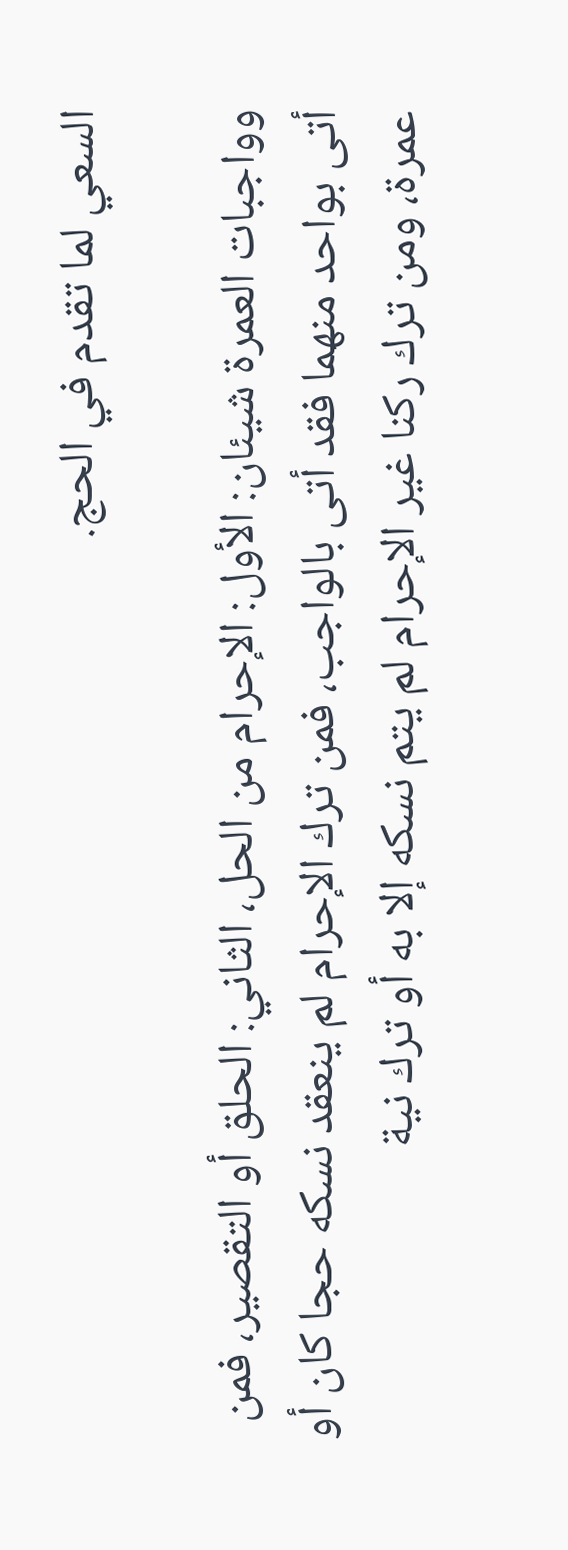السعي لما تقدم في الحج.

وواجبات العمرة شيئان: الأول: الإحرام من الحل، الثاني: الحلق أو التقصير، فمن أتى بواحد منهما فقد أتى بالواجب، فمن ترك الإحرام لم ينعقد نسكه حجا كان أو عمرة، ومن ترك ركنا غير الإحرام لم يتم نسكه إلا به أو ترك نية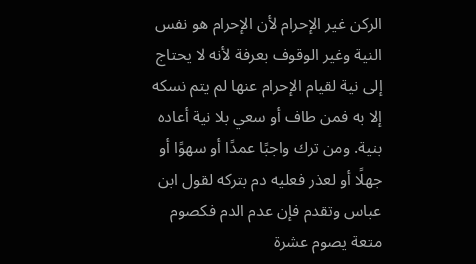الركن غير الإحرام لأن الإحرام هو نفس النية وغير الوقوف بعرفة لأنه لا يحتاج إلى نية لقيام الإحرام عنها لم يتم نسكه إلا به فمن طاف أو سعي بلا نية أعاده بنية. ومن ترك واجبًا عمدًا أو سهوًا أو جهلًا أو لعذر فعليه دم بتركه لقول ابن عباس وتقدم فإن عدم الدم فكصوم متعة يصوم عشرة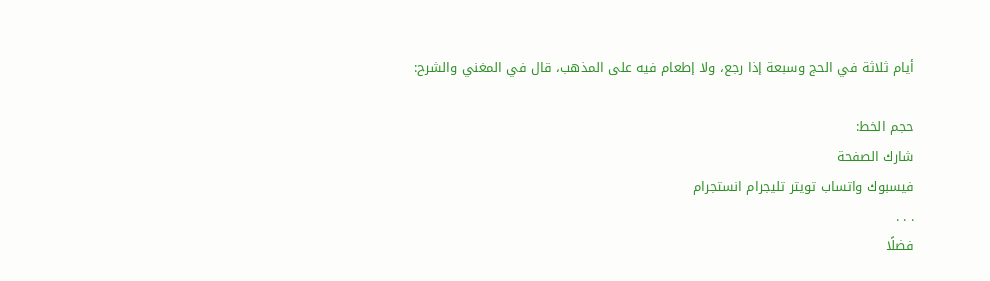أيام ثلاثة في الحج وسبعة إذا رجع، ولا إطعام فيه على المذهب، قال في المغني والشرح:

حجم الخط:
شارك الصفحة
فيسبوك واتساب تويتر تليجرام انستجرام
. . .
فضلًا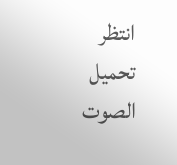انتظر تحميل الصوت